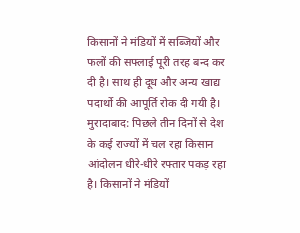किसानों ने मंडियों में सब्जियों और फलों की सफ्लाई पूरी तरह बन्द कर दी है। साथ ही दूध और अन्य खाद्य पदार्थो की आपूर्ति रोक दी गयी है।
मुरादाबाद: पिछले तीन दिनों से देश के कई राज्यों में चल रहा किसान आंदोलन धीरे-धीरे रफ्तार पकड़ रहा है। किसानों ने मंडियों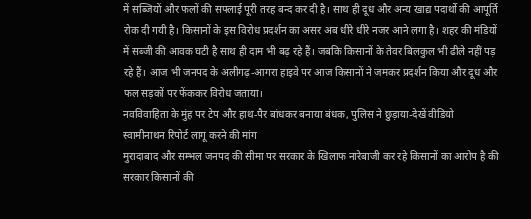में सब्जियों और फलों की सफ्लाई पूरी तरह बन्द कर दी है। साथ ही दूध और अन्य खाद्य पदार्थो की आपूर्ति रोक दी गयी है। किसानों के इस विरोध प्रदर्शन का असर अब धीरे धीरे नजर आने लगा है। शहर की मंडियों में सब्जी की आवक घटी है साथ ही दाम भी बढ़ रहे हैं। जबकि किसानों के तेवर बिलकुल भी ढीले नहीं पड़ रहे हैं। आज भी जनपद के अलीगढ़-आगरा हाइवे पर आज किसानों ने जमकर प्रदर्शन किया और दूध और फल सड़कों पर फेंककर विरोध जताया।
नवविवाहिता के मुंह पर टेप और हाथ-पैर बांधकर बनाया बंधक, पुलिस ने छुड़ाया-देखें वीडियो
स्वामीनाथन रिपोर्ट लागू करने की मांग
मुरादाबाद और सम्भल जनपद की सीमा पर सरकार के खिलाफ नारेबाजी कर रहे किसानों का आरोप है की सरकार किसानों की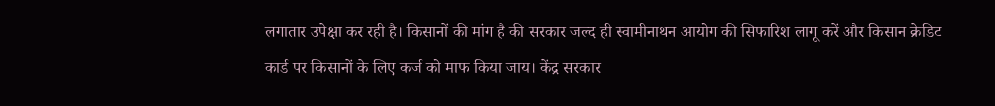लगातार उपेक्षा कर रही है। किसानों की मांग है की सरकार जल्द ही स्वामीनाथन आयोग की सिफारिश लागू करें और किसान क्रेडिट कार्ड पर किसानों के लिए कर्ज को माफ किया जाय। केंद्र सरकार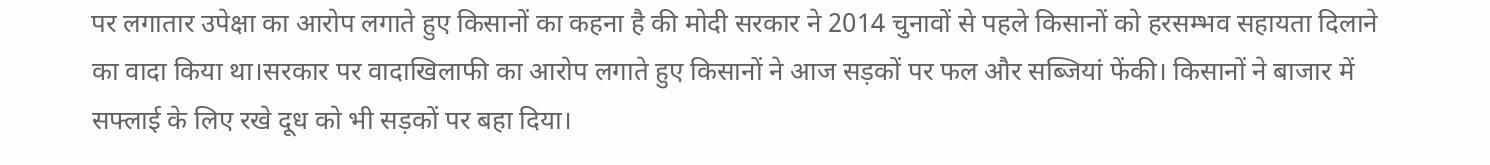पर लगातार उपेक्षा का आरोप लगाते हुए किसानों का कहना है की मोदी सरकार ने 2014 चुनावों से पहले किसानों को हरसम्भव सहायता दिलाने का वादा किया था।सरकार पर वादाखिलाफी का आरोप लगाते हुए किसानों ने आज सड़कों पर फल और सब्जियां फेंकी। किसानों ने बाजार में सफ्लाई के लिए रखे दूध को भी सड़कों पर बहा दिया।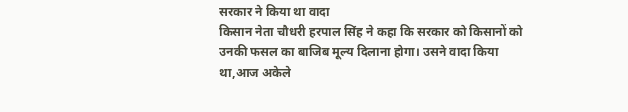सरकार ने किया था वादा
किसान नेता चौधरी हरपाल सिंह ने कहा कि सरकार को किसानों को उनकी फसल का बाजिब मूल्य दिलाना होगा। उसने वादा किया था,आज अकेले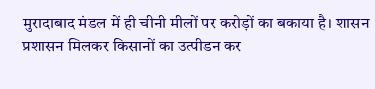मुरादाबाद मंडल में ही चीनी मीलों पर करोड़ों का बकाया है। शासन प्रशासन मिलकर किसानों का उत्पीडन कर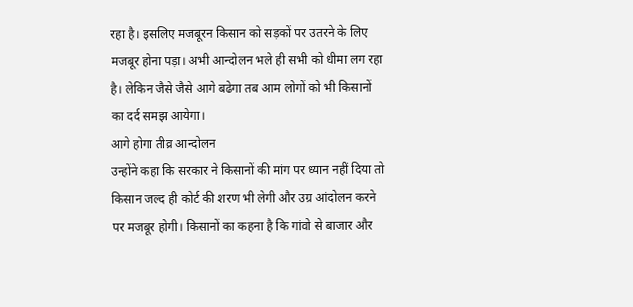रहा है। इसलिए मजबूरन किसान को सड़कों पर उतरने के लिए मजबूर होना पड़ा। अभी आन्दोलन भले ही सभी को धीमा लग रहा है। लेकिन जैसे जैसे आगे बढेगा तब आम लोगों को भी किसानों का दर्द समझ आयेगा।
आगे होगा तीव्र आन्दोलन
उन्होंने कहा कि सरकार ने किसानों की मांग पर ध्यान नहीं दिया तो किसान जल्द ही कोर्ट की शरण भी लेगी और उग्र आंदोलन करने पर मजबूर होगी। किसानों का कहना है कि गांवो से बाजार और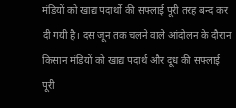मंडियों को खाद्य पदार्थो की सफ्लाई पूरी तरह बन्द कर दी गयी है। दस जून तक चलने वाले आंदोलन के दौरान किसान मंडियों को खाद्य पदार्थ और दूध की सफ्लाई पूरी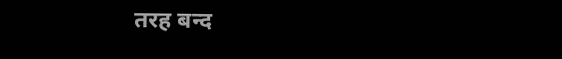तरह बन्द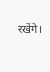रखेंगे।